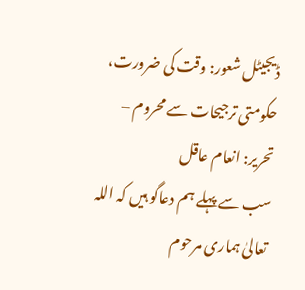ڈیجیٹل شعور: وقت کی ضرورت، حکومتی ترجیحات سے محروم – تحریر: انعام عاقل
سب سے پہلے ہم دعاگو ہیں کہ اللہ تعالیٰ ہماری مرحوم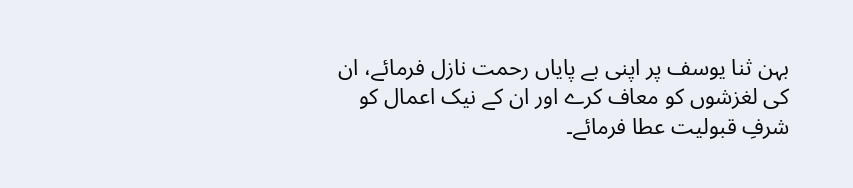بہن ثنا یوسف پر اپنی بے پایاں رحمت نازل فرمائے، ان کی لغزشوں کو معاف کرے اور ان کے نیک اعمال کو شرفِ قبولیت عطا فرمائے۔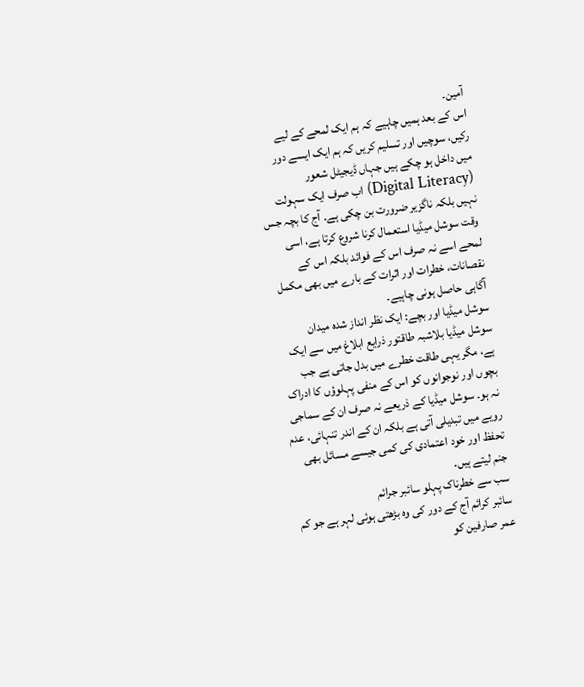آمین۔
اس کے بعد ہمیں چاہیے کہ ہم ایک لمحے کے لیے رکیں، سوچیں اور تسلیم کریں کہ ہم ایک ایسے دور میں داخل ہو چکے ہیں جہاں ڈیجیٹل شعور (Digital Literacy) اب صرف ایک سہولت نہیں بلکہ ناگزیر ضرورت بن چکی ہے۔ آج کا بچہ جس وقت سوشل میڈیا استعمال کرنا شروع کرتا ہے، اسی لمحے اسے نہ صرف اس کے فوائد بلکہ اس کے نقصانات، خطرات اور اثرات کے بارے میں بھی مکمل آگاہی حاصل ہونی چاہیے۔
سوشل میڈیا اور بچے: ایک نظر انداز شدہ میدان
سوشل میڈیا بلاشبہ طاقتور ذرایع ابلاغ میں سے ایک ہے، مگر یہی طاقت خطرے میں بدل جاتی ہے جب بچوں اور نوجوانوں کو اس کے منفی پہلوؤں کا ادراک نہ ہو۔ سوشل میڈیا کے ذریعے نہ صرف ان کے سماجی رویے میں تبدیلی آتی ہے بلکہ ان کے اندر تنہائی، عدم تحفظ اور خود اعتمادی کی کمی جیسے مسائل بھی جنم لیتے ہیں۔
سب سے خطرناک پہلو سائبر جرائم
سائبر کرائم آج کے دور کی وہ بڑھتی ہوئی لہر ہے جو کم عمر صارفین کو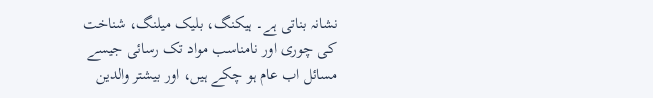نشانہ بناتی ہے۔ ہیکنگ، بلیک میلنگ، شناخت کی چوری اور نامناسب مواد تک رسائی جیسے مسائل اب عام ہو چکے ہیں، اور بیشتر والدین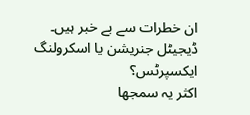ان خطرات سے بے خبر ہیں۔
ڈیجیٹل جنریشن یا اسکرولنگ ایکسپرٹس؟
اکثر یہ سمجھا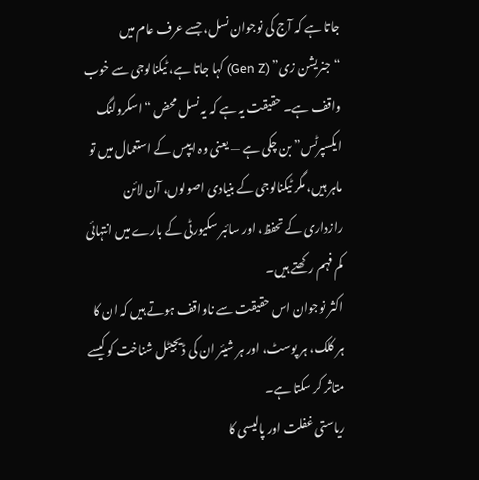جاتا ہے کہ آج کی نوجوان نسل، جسے عرف عام میں “جنریشن زی” (Gen Z) کہا جاتا ہے، ٹیکنالوجی سے خوب واقف ہے۔ حقیقت یہ ہے کہ یہ نسل محض “اسکرولنگ ایکسپرٹس” بن چکی ہے — یعنی وہ ایپس کے استعمال میں تو ماہر ہیں، مگر ٹیکنالوجی کے بنیادی اصولوں، آن لائن رازداری کے تحفظ، اور سائبر سکیورٹی کے بارے میں انتہائی کم فہم رکھتے ہیں۔
اکثر نوجوان اس حقیقت سے ناواقف ہوتے ہیں کہ ان کا ہر کلک، ہر پوسٹ، اور ہر شیئر ان کی ڈیجیٹل شناخت کو کیسے متاثر کر سکتا ہے۔
ریاستی غفلت اور پالیسی کا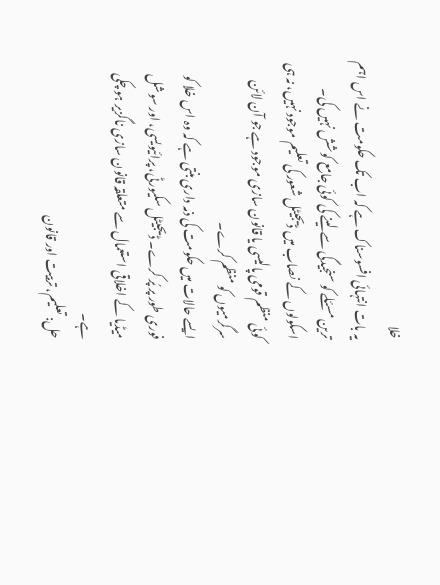خلا
یہ بات انتہائی افسوسناک ہے کہ اب تک حکومت نے اس اہم ترین مسئلے کو سنجیدگی سے لینے کی کوئی جامع کوشش نہیں کی۔ اسکولوں کے نصاب میں ڈیجیٹل شعور کی تعلیم موجود نہیں، نہ ہی کوئی منظم قومی پالیسی یا قانون سازی موجود ہے جو آن لائن سرگرمیوں کو منظم کرے۔
ایسے حالات میں حکومت کی ذمہ داری بنتی ہے کہ وہ اس خلا کو فوری طور پر پُر کرے۔ ڈیجیٹل سکیورٹی، پرائیویسی، اور سوشل میڈیا کے اخلاقی استعمال سے متعلقہ قانون سازی ناگزیر ہو چکی ہے۔
حل: تعلیم، تربیت اور قانون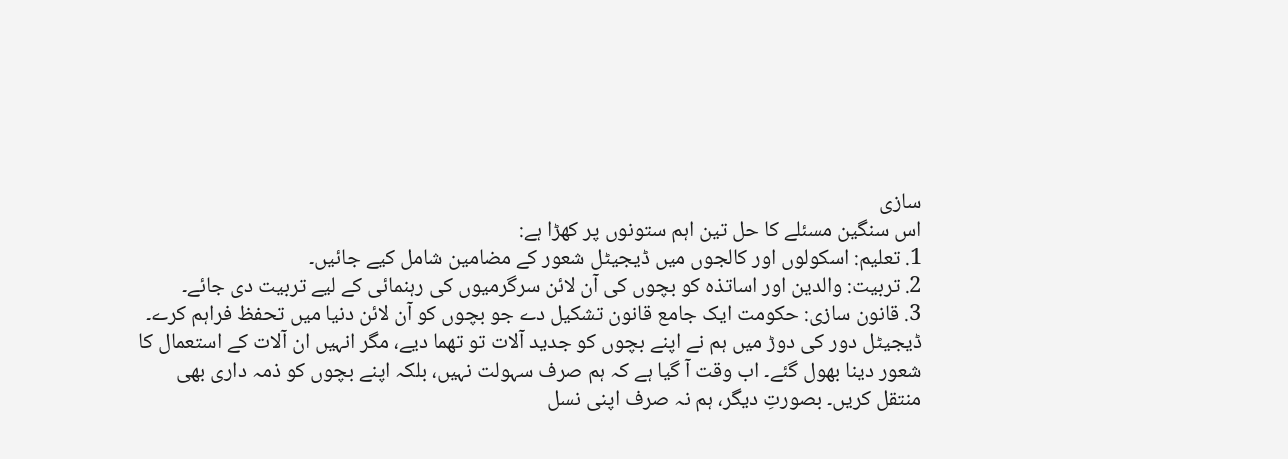سازی
اس سنگین مسئلے کا حل تین اہم ستونوں پر کھڑا ہے:
1. تعلیم: اسکولوں اور کالجوں میں ڈیجیٹل شعور کے مضامین شامل کیے جائیں۔
2. تربیت: والدین اور اساتذہ کو بچوں کی آن لائن سرگرمیوں کی رہنمائی کے لیے تربیت دی جائے۔
3. قانون سازی: حکومت ایک جامع قانون تشکیل دے جو بچوں کو آن لائن دنیا میں تحفظ فراہم کرے۔
ڈیجیٹل دور کی دوڑ میں ہم نے اپنے بچوں کو جدید آلات تو تھما دیے، مگر انہیں ان آلات کے استعمال کا شعور دینا بھول گئے۔ اب وقت آ گیا ہے کہ ہم صرف سہولت نہیں، بلکہ اپنے بچوں کو ذمہ داری بھی منتقل کریں۔ بصورتِ دیگر، ہم نہ صرف اپنی نسل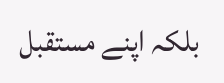بلکہ اپنے مستقبل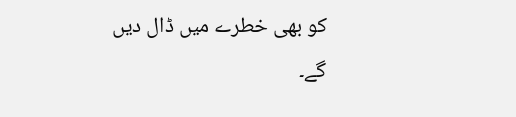کو بھی خطرے میں ڈال دیں گے۔